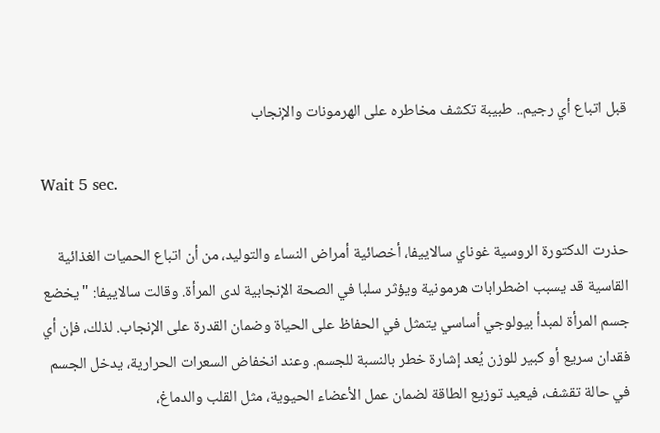قبل اتباع أي رجيم.. طبيبة تكشف مخاطره على الهرمونات والإنجاب

Wait 5 sec.

حذرت الدكتورة الروسية غوناي سالاييفا، أخصائية أمراض النساء والتوليد، من أن اتباع الحميات الغذائية القاسية قد يسبب اضطرابات هرمونية ويؤثر سلبا في الصحة الإنجابية لدى المرأة. وقالت سالاييفا: "يخضع جسم المرأة لمبدأ بيولوجي أساسي يتمثل في الحفاظ على الحياة وضمان القدرة على الإنجاب. لذلك، فإن أي فقدان سريع أو كبير للوزن يُعد إشارة خطر بالنسبة للجسم. وعند انخفاض السعرات الحرارية، يدخل الجسم في حالة تقشف، فيعيد توزيع الطاقة لضمان عمل الأعضاء الحيوية، مثل القلب والدماغ،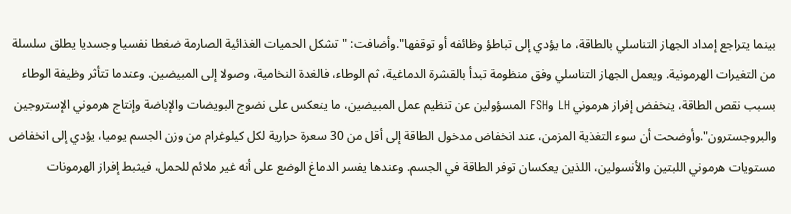بينما يتراجع إمداد الجهاز التناسلي بالطاقة، ما يؤدي إلى تباطؤ وظائفه أو توقفها".وأضافت: "تشكل الحميات الغذائية الصارمة ضغطا نفسيا وجسديا يطلق سلسلة من التغيرات الهرمونية. ويعمل الجهاز التناسلي وفق منظومة تبدأ بالقشرة الدماغية، ثم الوطاء، فالغدة النخامية، وصولا إلى المبيضين. وعندما تتأثر وظيفة الوطاء بسبب نقص الطاقة، ينخفض إفراز هرموني LH وFSH المسؤولين عن تنظيم عمل المبيضين، ما ينعكس على نضوج البويضات والإباضة وإنتاج هرموني الإستروجين والبروجسترون".وأوضحت أن سوء التغذية المزمن، عند انخفاض مدخول الطاقة إلى أقل من 30 سعرة حرارية لكل كيلوغرام من وزن الجسم يوميا، يؤدي إلى انخفاض مستويات هرموني اللبتين والأنسولين، اللذين يعكسان توفر الطاقة في الجسم. وعندها يفسر الدماغ الوضع على أنه غير ملائم للحمل، فيثبط إفراز الهرمونات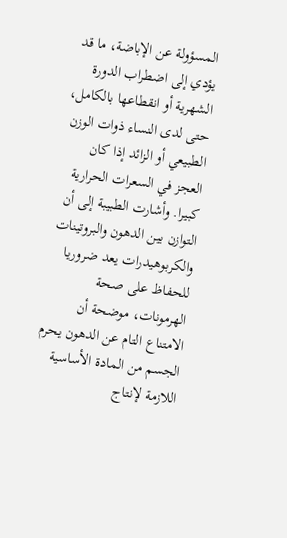المسؤولة عن الإباضة، ما قد يؤدي إلى اضطراب الدورة الشهرية أو انقطاعها بالكامل، حتى لدى النساء ذوات الوزن الطبيعي أو الزائد إذا كان العجز في السعرات الحرارية كبيرا. وأشارت الطبيبة إلى أن التوازن بين الدهون والبروتينات والكربوهيدرات يعد ضروريا للحفاظ على صحة الهرمونات، موضحة أن الامتناع التام عن الدهون يحرم الجسم من المادة الأساسية اللازمة لإنتاج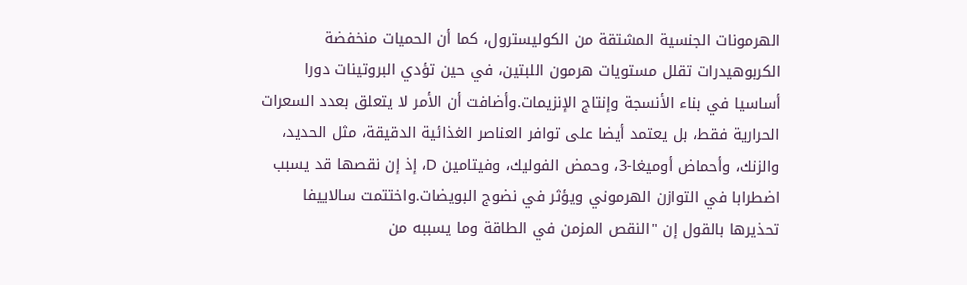الهرمونات الجنسية المشتقة من الكوليسترول، كما أن الحميات منخفضة الكربوهيدرات تقلل مستويات هرمون اللبتين، في حين تؤدي البروتينات دورا أساسيا في بناء الأنسجة وإنتاج الإنزيمات.وأضافت أن الأمر لا يتعلق بعدد السعرات الحرارية فقط، بل يعتمد أيضا على توافر العناصر الغذائية الدقيقة، مثل الحديد، والزنك، وأحماض أوميغا-3، وحمض الفوليك، وفيتامين D، إذ إن نقصها قد يسبب اضطرابا في التوازن الهرموني ويؤثر في نضوج البويضات.واختتمت سالاييفا تحذيرها بالقول إن "النقص المزمن في الطاقة وما يسببه من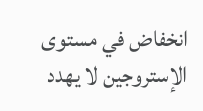انخفاض في مستوى الإستروجين لا يهدد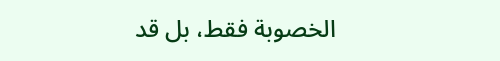الخصوبة فقط، بل قد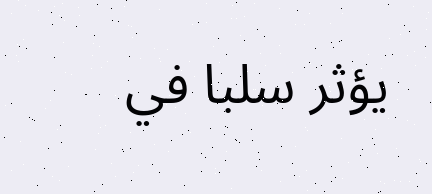يؤثر سلبا في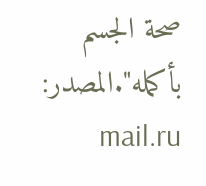صحة الجسم بأكمله".المصدر: mail.ru